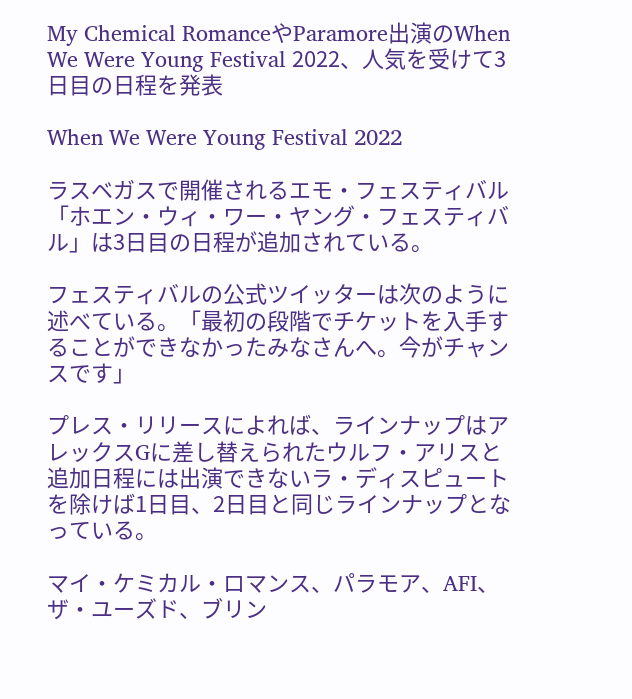My Chemical RomanceやParamore出演のWhen We Were Young Festival 2022、人気を受けて3日目の日程を発表

When We Were Young Festival 2022

ラスベガスで開催されるエモ・フェスティバル「ホエン・ウィ・ワー・ヤング・フェスティバル」は3日目の日程が追加されている。

フェスティバルの公式ツイッターは次のように述べている。「最初の段階でチケットを入手することができなかったみなさんへ。今がチャンスです」

プレス・リリースによれば、ラインナップはアレックスGに差し替えられたウルフ・アリスと追加日程には出演できないラ・ディスピュートを除けば1日目、2日目と同じラインナップとなっている。

マイ・ケミカル・ロマンス、パラモア、AFI、ザ・ユーズド、ブリン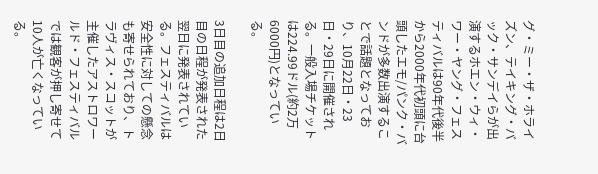グ・ミー・ザ・ホライズン、テイキング・バック・サンデイらが出演するホエン・ウィ・ワー・ヤング・フェスティバルは90年代後半から2000年代初頭に台頭したエモ/パンク・バンドが多数出演することで話題となっており、10月22日・23日・29日に開催される。一般入場チケットは224.99ドル(約2万6000円)となっている。

3日目の追加日程は2日目の日程が発表された翌日に発表されている。フェスティバルは安全性に対しての懸念も寄せられており、トラヴィス・スコットが主催したアストロワールド・フェスティバルでは観客が押し寄せて10人が亡くなっている。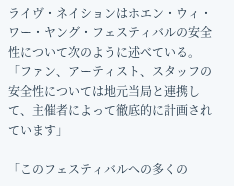ライヴ・ネイションはホエン・ウィ・ワー・ヤング・フェスティバルの安全性について次のように述べている。「ファン、アーティスト、スタッフの安全性については地元当局と連携して、主催者によって徹底的に計画されています」

「このフェスティバルへの多くの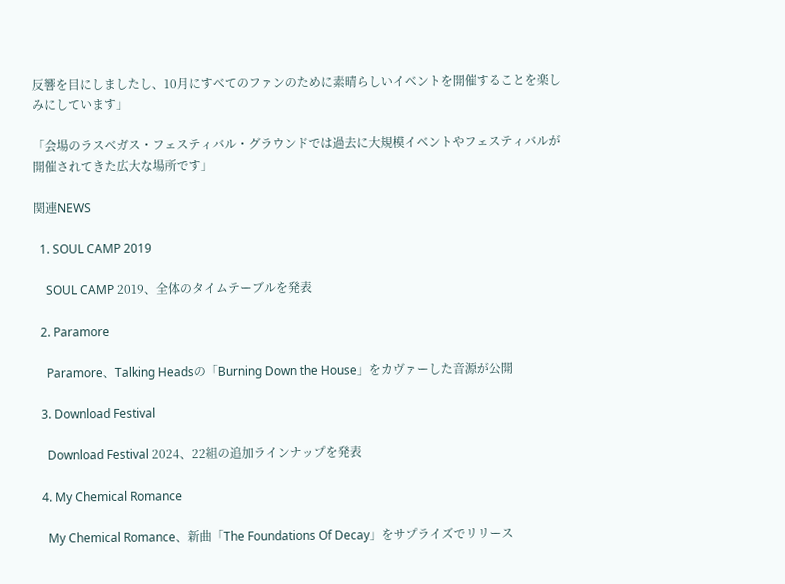反響を目にしましたし、10月にすべてのファンのために素晴らしいイベントを開催することを楽しみにしています」

「会場のラスベガス・フェスティバル・グラウンドでは過去に大規模イベントやフェスティバルが開催されてきた広大な場所です」

関連NEWS

  1. SOUL CAMP 2019

    SOUL CAMP 2019、全体のタイムテーブルを発表

  2. Paramore

    Paramore、Talking Headsの「Burning Down the House」をカヴァーした音源が公開

  3. Download Festival

    Download Festival 2024、22組の追加ラインナップを発表

  4. My Chemical Romance

    My Chemical Romance、新曲「The Foundations Of Decay」をサプライズでリリース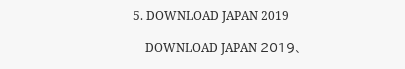5. DOWNLOAD JAPAN 2019

    DOWNLOAD JAPAN 2019、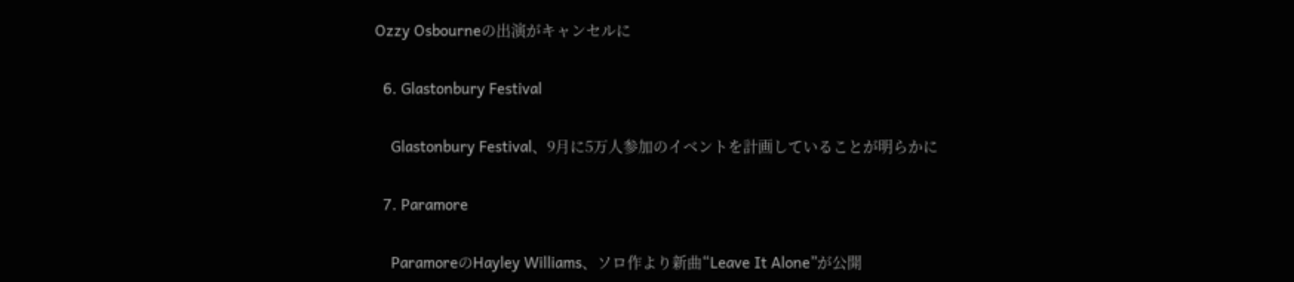Ozzy Osbourneの出演がキャンセルに

  6. Glastonbury Festival

    Glastonbury Festival、9月に5万人参加のイベントを計画していることが明らかに

  7. Paramore

    ParamoreのHayley Williams、ソロ作より新曲“Leave It Alone”が公開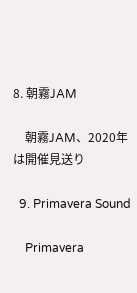8. 朝霧JAM

    朝霧JAM、2020年は開催見送り

  9. Primavera Sound

    Primavera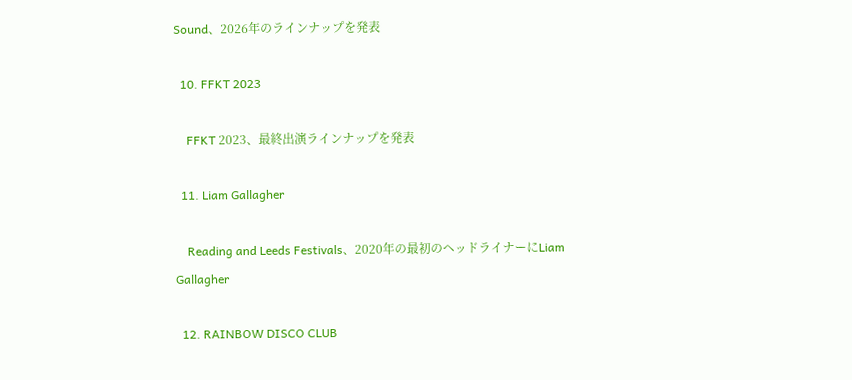Sound、2026年のラインナップを発表

  10. FFKT 2023

    FFKT 2023、最終出演ラインナップを発表

  11. Liam Gallagher

    Reading and Leeds Festivals、2020年の最初のヘッドライナーにLiam Gallagher

  12. RAINBOW DISCO CLUB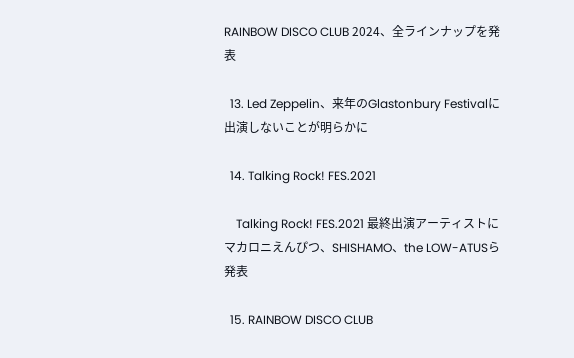RAINBOW DISCO CLUB 2024、全ラインナップを発表

  13. Led Zeppelin、来年のGlastonbury Festivalに出演しないことが明らかに

  14. Talking Rock! FES.2021

    Talking Rock! FES.2021 最終出演アーティストにマカロニえんぴつ、SHISHAMO、the LOW-ATUSら発表

  15. RAINBOW DISCO CLUB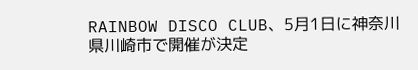RAINBOW DISCO CLUB、5月1日に神奈川県川崎市で開催が決定